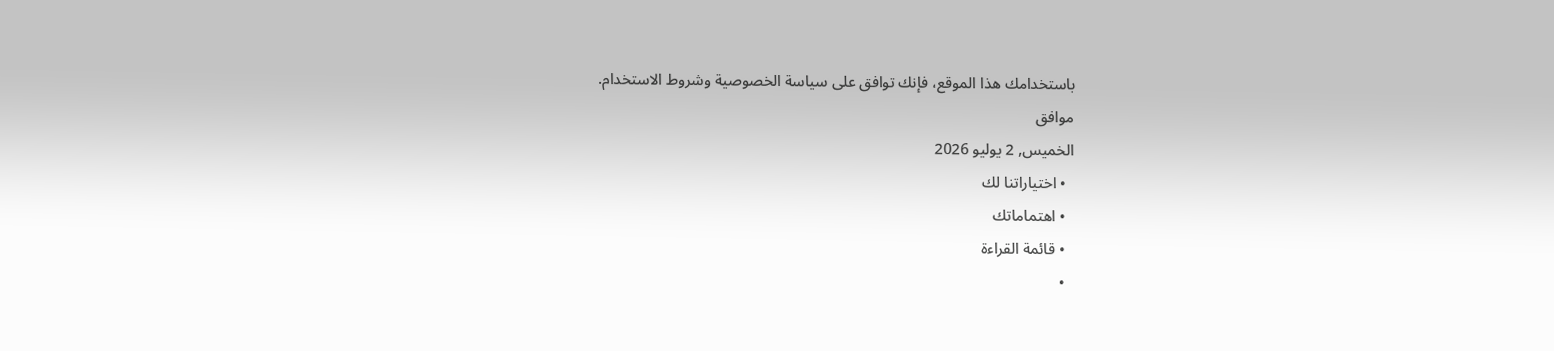باستخدامك هذا الموقع، فإنك توافق على سياسة الخصوصية وشروط الاستخدام.
موافق
الخميس, 2 يوليو 2026
  • اختياراتنا لك
  • اهتماماتك
  • قائمة القراءة
  •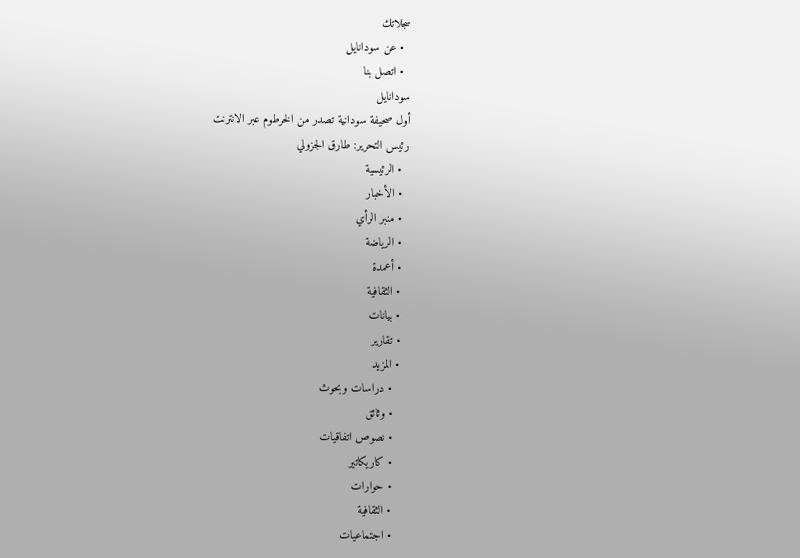سجلاتك
  • عن سودانايل
  • اتصل بنا
سودانايل
أول صحيفة سودانية تصدر من الخرطوم عبر الانترنت
رئيس التحرير: طارق الجزولي
  • الرئيسية
  • الأخبار
  • منبر الرأي
  • الرياضة
  • أعمدة
  • الثقافية
  • بيانات
  • تقارير
  • المزيد
    • دراسات وبحوث
    • وثائق
    • نصوص اتفاقيات
    • كاريكاتير
    • حوارات
    • الثقافية
    • اجتماعيات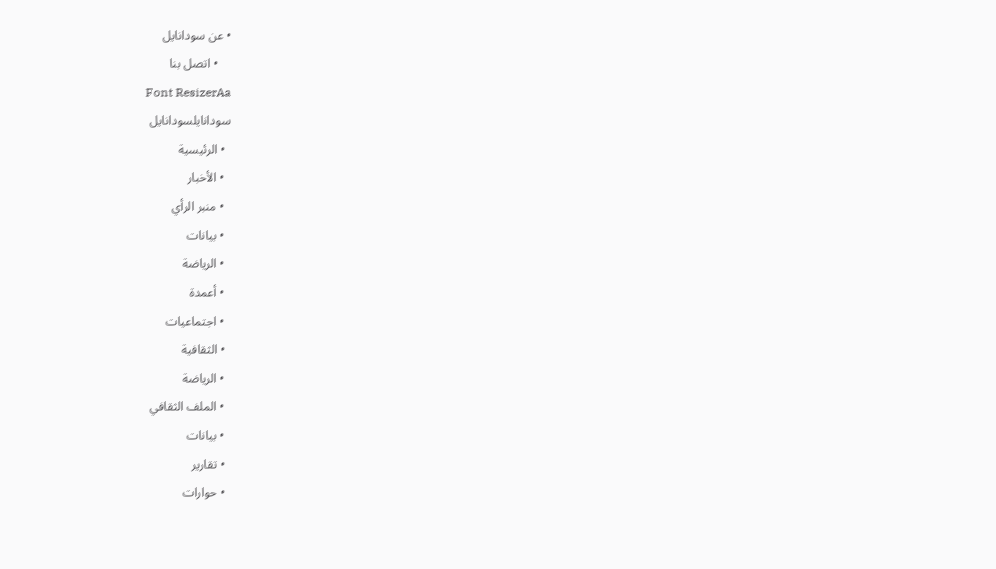• عن سودانايل
    • اتصل بنا
Font ResizerAa
سودانايلسودانايل
  • الرئيسية
  • الأخبار
  • منبر الرأي
  • بيانات
  • الرياضة
  • أعمدة
  • اجتماعيات
  • الثقافية
  • الرياضة
  • الملف الثقافي
  • بيانات
  • تقارير
  • حوارات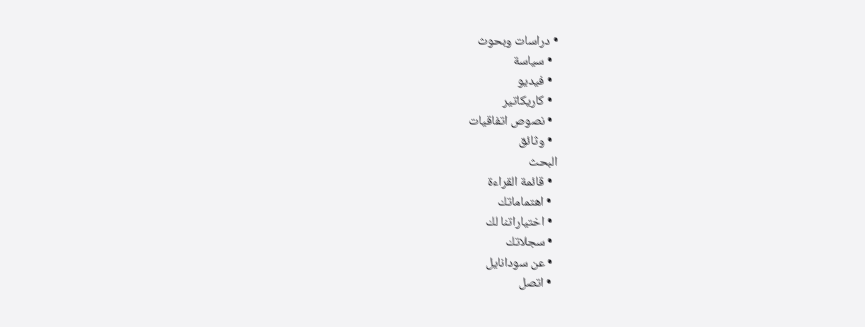• دراسات وبحوث
  • سياسة
  • فيديو
  • كاريكاتير
  • نصوص اتفاقيات
  • وثائق
البحث
  • قائمة القراءة
  • اهتماماتك
  • اختياراتنا لك
  • سجلاتك
  • عن سودانايل
  • اتصل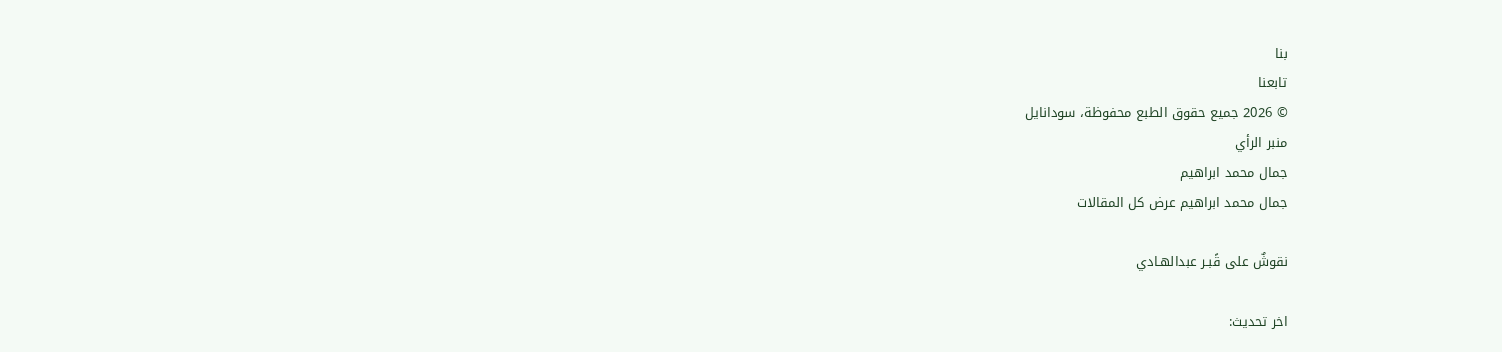بنا
تابعنا
© 2026 جميع حقوق الطبع محفوظة، سودانايل
منبر الرأي
جمال محمد ابراهيم
جمال محمد ابراهيم عرض كل المقالات

نقوشٌ على قًبـر عبدالهـادي

اخر تحديث: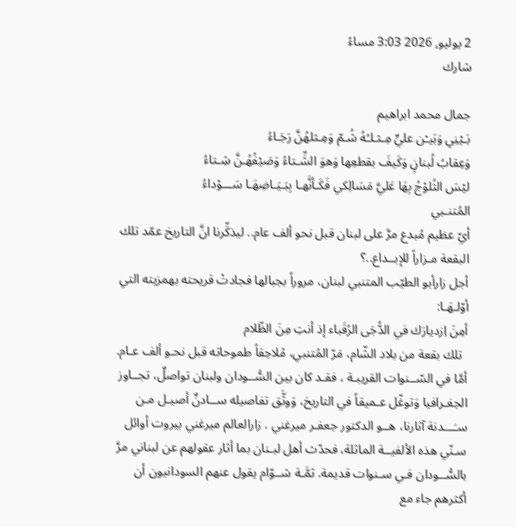2 يوليو, 2026 3:03 مساءً
شارك

جمال محمد ابراهيم
بَـيْنِي وَبَيـْن عليٍّ مِـثـلـُهُ شُـمّ وَمِـثلهُنَّ رَجَـاءُ
وَعِقابُ لُبنانٍ وَكَيفَ بقطعِها وَهوَ الشِّـتاءُ وَصَيْفُهُـنَّ شِـتاءُ
ليْسَ الثُلوْجُ بِهَا عَليَّ مَسَالِكي فَكَـأنَّهـا بِبَـيَـاضِهَـا سَـــوْداءُ
المُتنـبي
أيّ عظيم مُبدع مرَّ على لبنان قبل نحو ألف عام.. ليذكِّرنا انَّ التاريخ عمّد تلك البقعة مـزاراً للإبــداع..؟
أجل زارأبو الطيّب المتنبي لبنان، مروراً بجبالها فجادتْ قريحته بهمزيته التي أوّلـهَـا:
أمِنَ اِزديارَك في الدُّجَى الرُقَباء إذ أنتِ مِنَ الظّلام
  تلك بقعة من بلاد الشّام، مَرّ المُتنبي، مُلاحِقاً طموحاته قبل نحـو ألف عـام. أمَّا في السّــنوات القريبـة ، فقـد كان بين السُّــودان ولبنان تواصلٌ، تجــاوز الجغـرافيا وَتوغّل عـميقاً في التاريخ، وَوثَّق تفاصيله ســادنٌ أصيـل مـن سـَـــدنة آثارنا، هــو الدكتور جعفـر ميرغني . زارالعالم ميرغني بيروت أوائل سـنّي هذه الألفيــة الماثلة، فحدّث أهل لبـنان بما أثار عقولهم عن لبناني مرَّ بالسُّــودان فـي سـنوات قديمة. ثمَّـة شــوّام يقول عنهم السودانيون أن أكثرهم جاء مع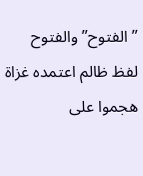”الفتوح” والفتوح لفظ ظالم اعتمده غزاة هجموا على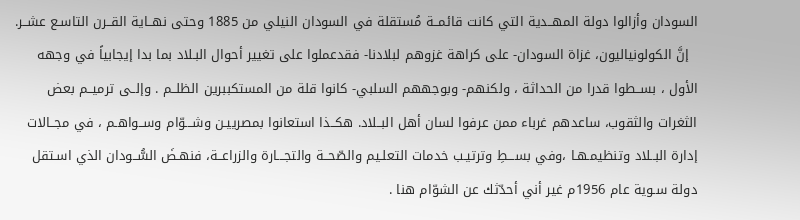السودان وأزالوا دولة المهــدية التي كانت قائمــة مُستقلة في السودان النيلي من 1885 وحتى نهــاية القــرن التاسـع عشــر.
  إنَّ الكولونياليون، غزاة السودان- على كراهة غزوهم لبلادنا- فقدعملوا على تغيير أحوال البـلاد بما بدا إيجابياً في وجهه الأول ، بســطوا قدرا من الحداثة ، ولكنهم- وبوجههم السلبي- كانوا قلة من المستكببرين الظلــم . وإلــى ترميــم بعض الثغرات والثقوب، ساعدهم غرباء ممن عرفوا لسان أهل البــلاد. هكــذا استعانوا بمصرييـن وشـــوّام وســواهـم ، في مجــالات إدارة البــلاد وتنظيمـهـا ،وفي بســـطِ وترتيـب خدمات التعلـيم والصّحــة والتجـــارة والزراعــة، فنهـضَ السُّــودان الذي اسـتقل دولة سـوية عام 1956م غير أني أحدّثك عن الشوّام هنا .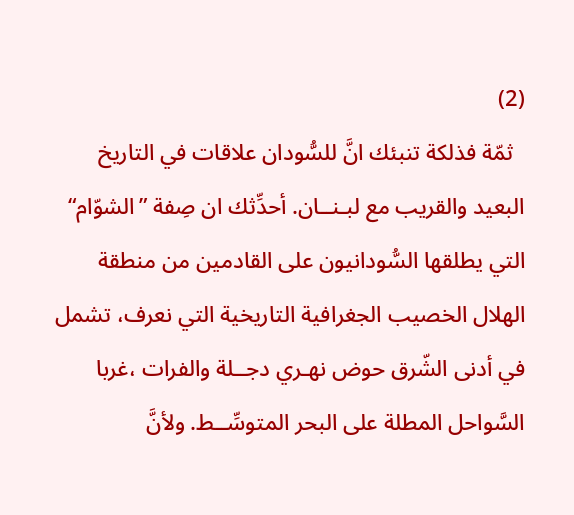(2)
  ثمّة فذلكة تنبئك انَّ للسُّودان علاقات في التاريخ البعيد والقريب مع لبـنــان. أحدِّثك ان صِفة ”الشوّام“ التي يطلقها السُّودانيون على القادمين من منطقة الهلال الخصيب الجغرافية التاريخية التي نعرف، تشمل في أدنى الشّرق حوض نهـري دجــلة والفرات ،غربا السَّواحل المطلة على البحر المتوسِّــط. ولأنَّ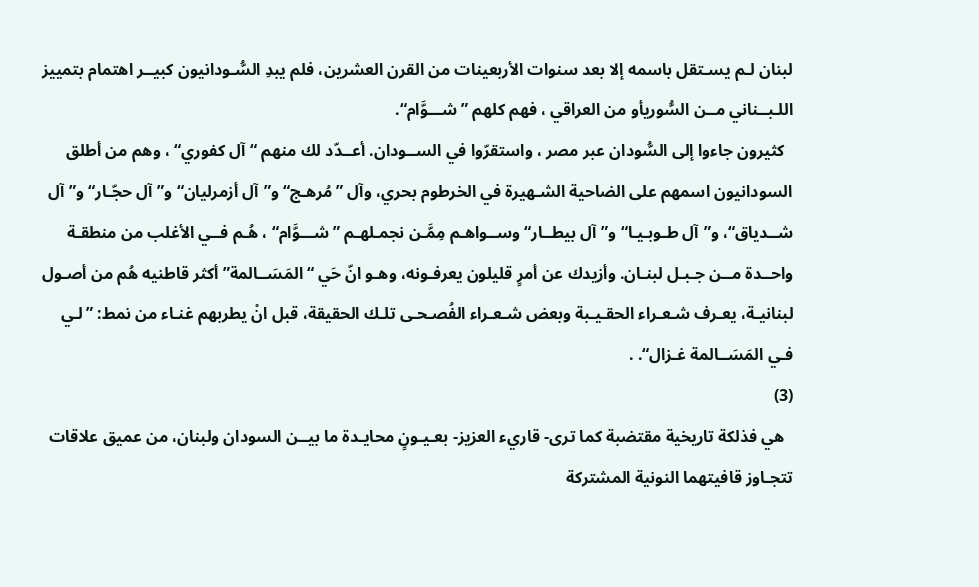لبنان لـم يسـتقل باسمه إلا بعد سنوات الأربعينات من القرن العشرين، فلم يبدِ السُّـودانيون كبيــر اهتمام بتمييز اللـبــناني مــن السُّوريأو من العراقي ، فهم كلهم ”شـــوَّام“.
  كثيرون جاءوا إلى السُّودان عبر مصر ، واستقرّوا في الســودان. أعــدّد لك منهم “آل كفوري“ ، وهم من أطلق السودانيون اسمهم على الضاحية الشـهيرة في الخرطوم بحري، وآل ”مُرهـج“ و”آل أزمرليان“ و”آل حجّـار“ و”آل شــدياق“، و”آل طـوبـيـا“ و”آل بيطــار“ وســواهـم مِمَّـن نجمـلهـم ”شـــوَّام“ ، هُـم فــي الأغلب من منطقـة واحــدة مــن جـبـل لبنـان. وأزيدك عن أمرٍ قليلون يعرفـونه، وهـو انّ حَي “المَسَــالمة” أكثر قاطنيه هُم من أصـول لبنانيـة، يعـرف شـعـراء الحقـيـبة وبعض شـعـراء الفُصـحـى تلـك الحقيقة، قبل انْ يطربهم غنـاء من نمط: ”لـي فـي المَسَــالمة غـزال“. .
(3)
  هي فذلكة تاريخية مقتضبة كما ترى- قاريء العزيز- بعـيـونٍ محايـدة ما بيــن السودان ولبنان، من عميق علاقات تتجـاوز قافيتهما النونية المشتركة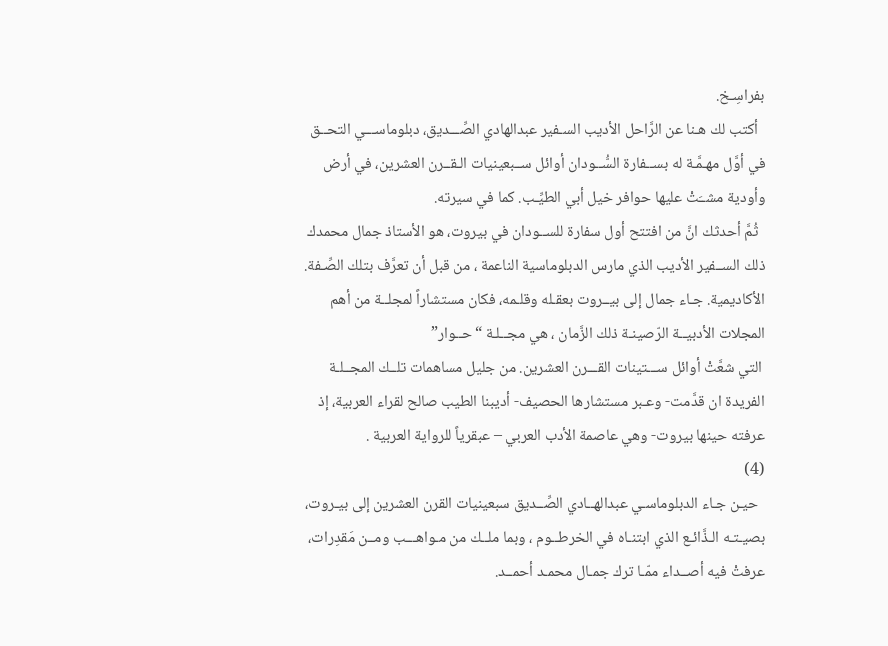بفراسِـخ.
  أكتب لك هـنا عن الرَّاحل الأديب السـفير عبدالهادي الصِّـــديق، دبلوماســـي التحــق في أوَّل مهـمَّـة له بســفارة السُّــودان أوائل ســبعينيات الـقــرن العشرين، في أرض وأودية مشــَتْ عليها حوافر خيل أبي الطيِّـب. كما في سيرته.
  ثُمَّ أحدثك انَّ من افتتح أول سفارة للســودان في بيروت، هو الأستاذ جمال محمدك ذلك الســفير الأديب الذي مارس الدبلوماسية الناعمة ، من قبل أن تعرَّف بتلك الصِّـفة. الأكاديمية. جـاء جمال إلى بيــروت بعقـله وقلـمه، فكان مستشاراً لمجلــة من أهم المجلات الأدبيــة الرّصينـة ذلك الزَّمان ، هي مجــلـة “حــوار”
 التي شعَّتْ أوائل ســـتينات القـــرن العشرين. من جليل مساهمات تلــك المجــلـة الفريدة ان قدَّمت- وعـبر مستشارها الحصيف- أديبنا الطيب صالح لقراء العربية، إذ عرفته حينها بيروت- وهي عاصمة الأدب العربي – عبقرياً للرواية العربية .
(4)
  حيـن جـاء الدبلوماسـي عبدالهــادي الصِّــديق سبعينيات القرن العشرين إلى بيـروت، بصيـتـه الـذَّائـع الذي ابتنـاه في الخرطــوم ، وبما ملــك من مـواهـــب ومــن مَقدِرات، عرفتْ فيه أصــداء ممّـا ترك جمـال محمـد أحمــد.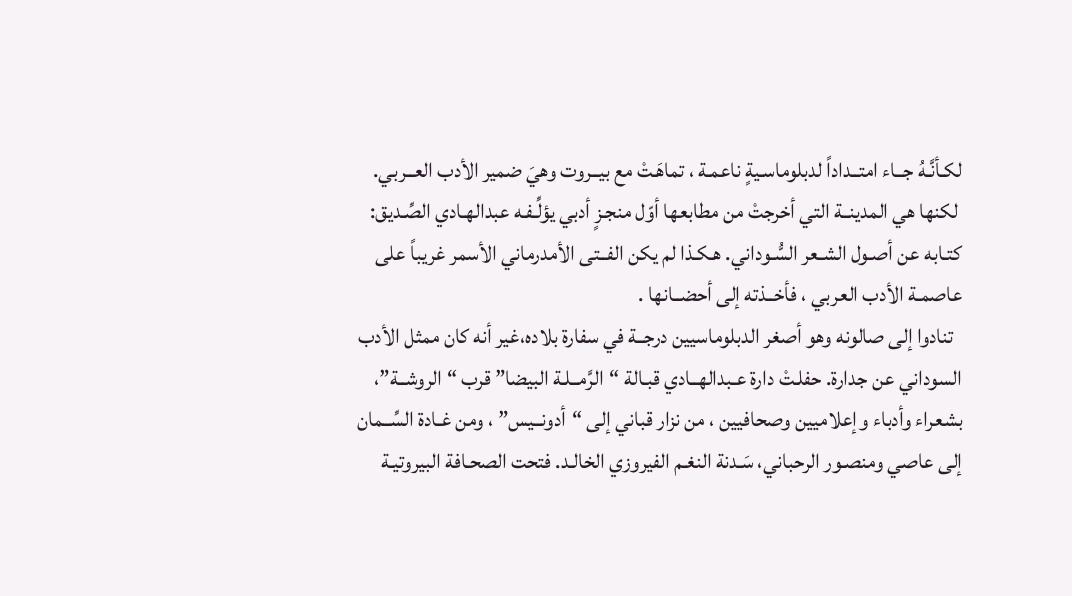لكـأنَّـهُ جــاء امتــداداً لدبلوماسـيةٍ ناعمـة ، تماهَـتْ مع بيــروت وهيَ ضمير الأدب العــربي.
 لكنها هي المدينــة التي أخرجتْ من مطابعها أوّل منجـزٍ أدبي يؤلِّـفـه عبدالهـادي الصِّـديق: كتـابه عن أصـول الشـعر السُّـوداني. هـكـذا لم يكن الفــتى الأمدرماني الأسمر غريباً على عاصمـة الأدب العربي ، فأخــذته إلى أحضــانها .
  تنادوا إلى صالونه وهو أصغر الدبلوماسيين درجــة في سفارة بلاده،غير أنه كان ممثل الأدب السوداني عن جدارة. حفلـتْ دارة عـبدالهــادي قبـالة “الرَّمــلـة البيضا” قرب “الروشــة”، بشعراء وأدباء وإعلاميين وصحافيين ، من نزار قباني إلى “أدونــيس” ، ومن غـادة السِّــمان إلى عاصي ومنصـور الرحباني، سَـدنة النغـم الفيروزي الخالـد. فتحت الصحـافة البيروتيـة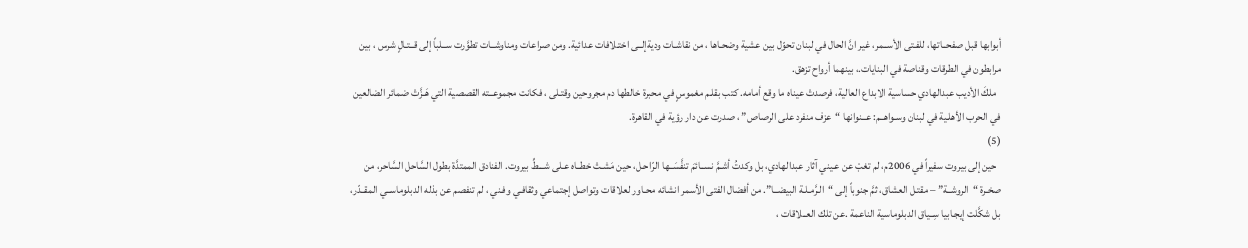أبوابها قبل صفحــاتها، للفـتى الأســمر، غير انَّ الحال في لبنان تحوّل بين عشية وضحـاها ، من نقاشـات وديةإلــى اختـلافات عدائية. ومن صراعات ومناوشــات تطوَّرت ســلباً إلى قــتـالٍ شرس ، بين مرابطون في الطرقات وقناصة في البنايات.، بينهما أرواح تزهق.
  ملكَ الأديب عبدالهادي حساسية الابداع العالية، فرصدتْ عيناه ما وقع أمامه. كتب بقلـم مغموسٍ في محبرة خالطها دم مجروحين وقتـلى ، فكانت مجموعــته القصصية التي هَـزَّتْ ضمائر الضالعين في الحرب الأهلـية في لبنان وسـواهــم: عــنوانها “عزف منفرد على الرصاص” ، صدرت عن دار رؤية في القاهرة.
(5)
  حين إلى بيروت سفيراً في 2006م، لم تغبْ عن عـيني آثار عبدالهادي، بل وكدتُ أشـمَّ نســائمَ تنفَّسَــها الرّاحـل، حين مَشـتْ خطــاه عـلى شـــطِّ بيروت. الفنادق الممتدَّة بطول السَّاحل السَّاحر، من صخـرة “الروشــة” – مقتـل العشاق، ثمَّ جنوباً إلى “الـرَّمـلـة البيضــا”. من أفضال الفتى الأسمر انشائه محـاور لعلاقات وتواصل إجتماعي وثقافـي وفـني ، لم تنفصم عن بذله الدبلوماســي المقــدّر، بل شكَّلت إيجـابيا سِــياق الدبلوماسية الناعمة .عن تلك العــلاقات ،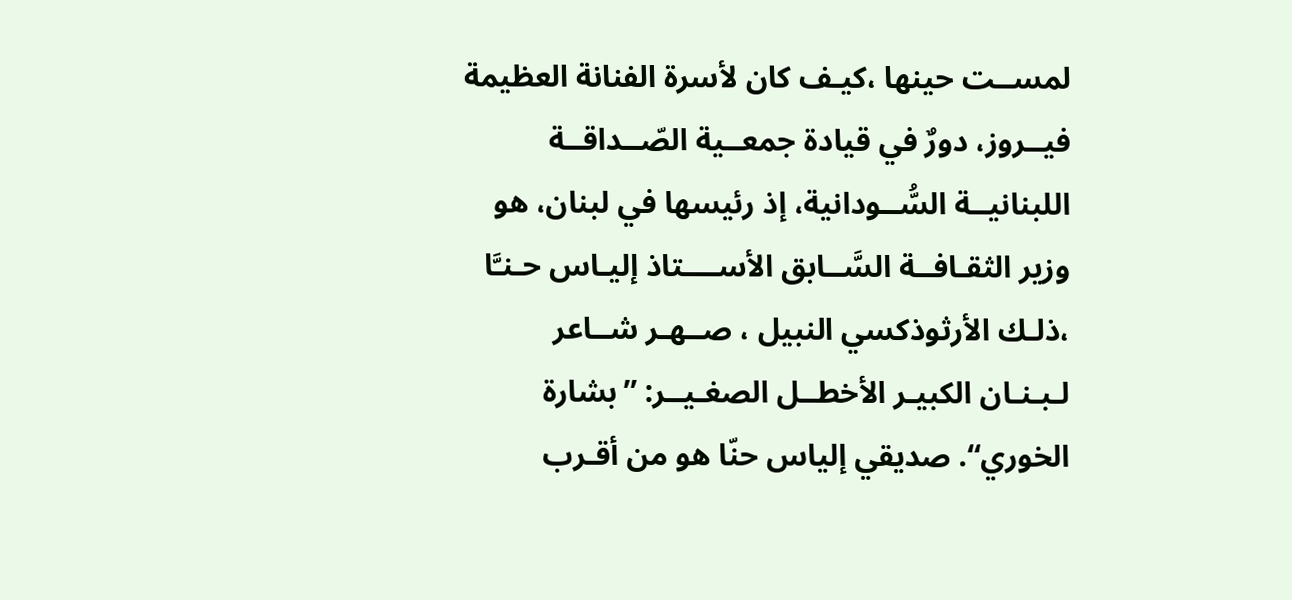لمســت حينها ،كيـف كان لأسرة الفنانة العظيمة فيــروز، دورٌ في قيادة جمعــية الصّــداقــة اللبنانيــة السُّــودانية، إذ رئيسها في لبنان، هو وزير الثقـافــة السَّــابق الأســــتاذ إليـاس حـنـَّا ،ذلـك الأرثوذكسي النبيل ، صــهـر شــاعر لـبـنـان الكبيـر الأخطــل الصغـيــر: ”بشارة الخوري“. صديقي إلياس حنّا هو من أقـرب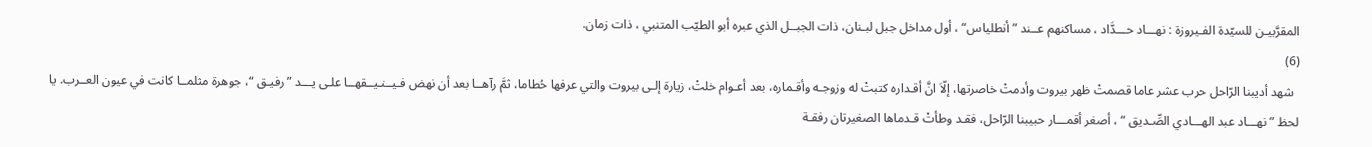المقرَّبيـن للسيّدة الفـيروزة : نهـــاد حـــدَّاد ، مساكنهم عــند ” أنطلياس“ ، أول مداخل جبل لبـنان، ذات الجبــل الذي عبره أبو الطيّب المتنبي ، ذات زمان.
(6)
  شهد أديبنا الرّاحل حرب عشر عاما قصمتْ ظهر بيروت وأدمتْ خاصرتها، إلّاَ انَّ أقـداره كتبتْ له وزوجـه وأقـماره، بعد أعـوام خلتْ، زيارة إلـى بيروت والتي عرفها حُطاما، ثمَّ رآهــا بعد أن نهض فـيــنـيــقهــا علـى يـــد ”رفيـق “، جوهرة مثلمــا كانت في عيون العــرب. يا لحظ ”نهـــاد عبد الهـــادي الصِّـديق “ ، أصغر أقمـــار حبيبنا الرّاحل، فقـد وطأتْ قـدماها الصغيرتان رفقـة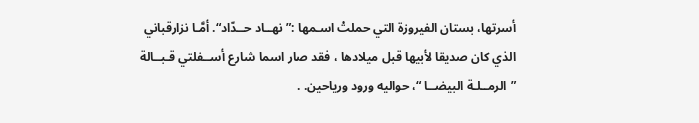أسرتها، بستان الفيروزة التي حملتْ اسـمها :”نهــاد حــدّاد“. أمَّـا نزارقباني الذي كان صديقا لأبيها قبل ميلادها ، فقد صار اسما شارع أســفلتي قـبــالة ”الرمــلـة البيضــا “، حواليه ورود ورياحين. .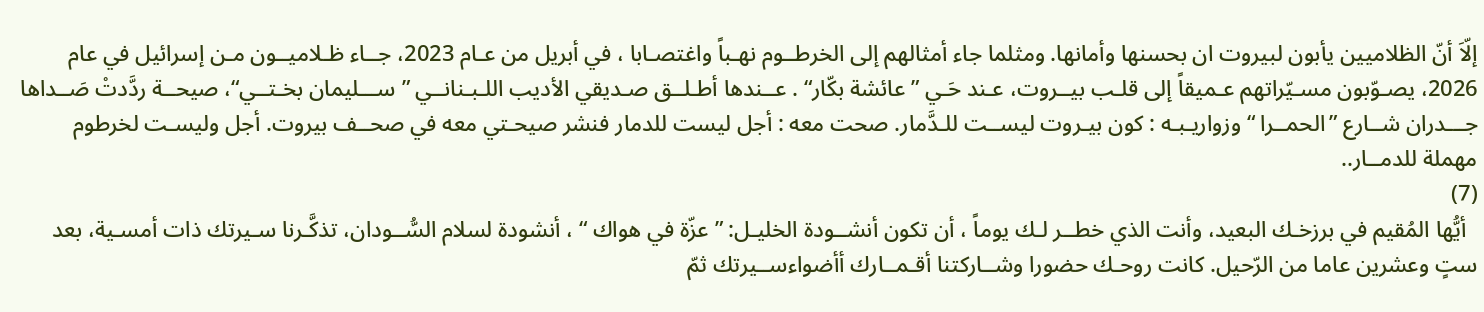إلّاَ أنّ الظلاميين يأبون لبيروت ان بحسنها وأمانها. ومثلما جاء أمثالهم إلى الخرطــوم نهـباً واغتصـابا ، في أبريل من عـام 2023، جــاء ظـلاميــون مـن إسرائيل في عام 2026، يصـوّبون مسـيّراتهم عـميقاً إلى قلـب بيــروت، عـند حَـي ”عائشة بكّار“ . عــندها أطـلــق صـديقي الأديب اللـبـنانــي ”ســـليمان بخـتــي“، صيحــة ردَّدتْ صَــداها جـــدران شــارع ”الحمــرا “ وزواريـبـه : كون بيـروت ليســت للـدَّمار. صحت معه : أجل ليست للدمار فنشر صيحـتي معه في صحــف بيروت. أجل وليسـت لخرطوم مهملة للدمــار..
(7)
  أيُّها المُقيم في برزخـك البعيد، وأنت الذي خطــر لـك يوماً ، أن تكون أنشــودة الخليـل: ”عزّة في هواك “ ، أنشودة لسلام السُّــودان، تذكَّـرنا سـيرتك ذات أمسـية، بعد ستٍ وعشرين عاما من الرّحيل. كانت روحـك حضورا وشــاركتنا أقـمــارك أأضواءســيرتك ثمّ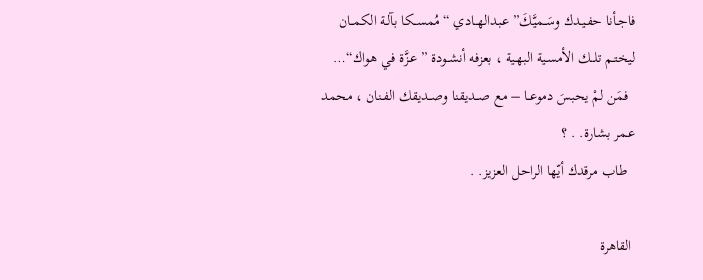فاجـأنا حفـيـدك وسَــميَّكَ”عـبدالهــادي “مُمســكا بآلـة الكمــان ليختـم تلــك الأمسـية البهـية ، بعزفه أنشــودة ”عـزَّة في هـواك“…
  فمَن لمْ يحبسَ دموعــا – مع صــديقنا وصــديقك الفـنان ، محمد عـمر بشارة. . ؟
  طاب مرقدك أيّها الراحل العزيز. .

 القاهرة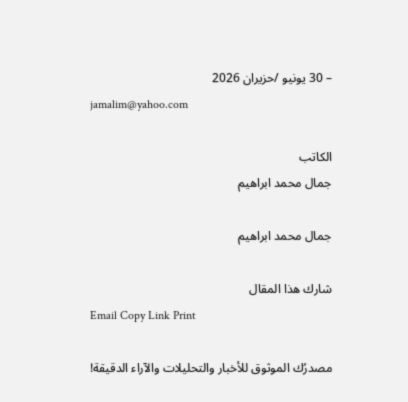– 30 يونيو /حزيران 2026
jamalim@yahoo.com

الكاتب
جمال محمد ابراهيم

جمال محمد ابراهيم

شارك هذا المقال
Email Copy Link Print

مصدرُك الموثوق للأخبار والتحليلات والآراء الدقيقة!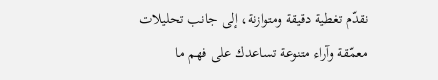نقدّم تغطية دقيقة ومتوازنة، إلى جانب تحليلات معمّقة وآراء متنوعة تساعدك على فهم ما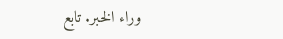وراء الخبر. تابع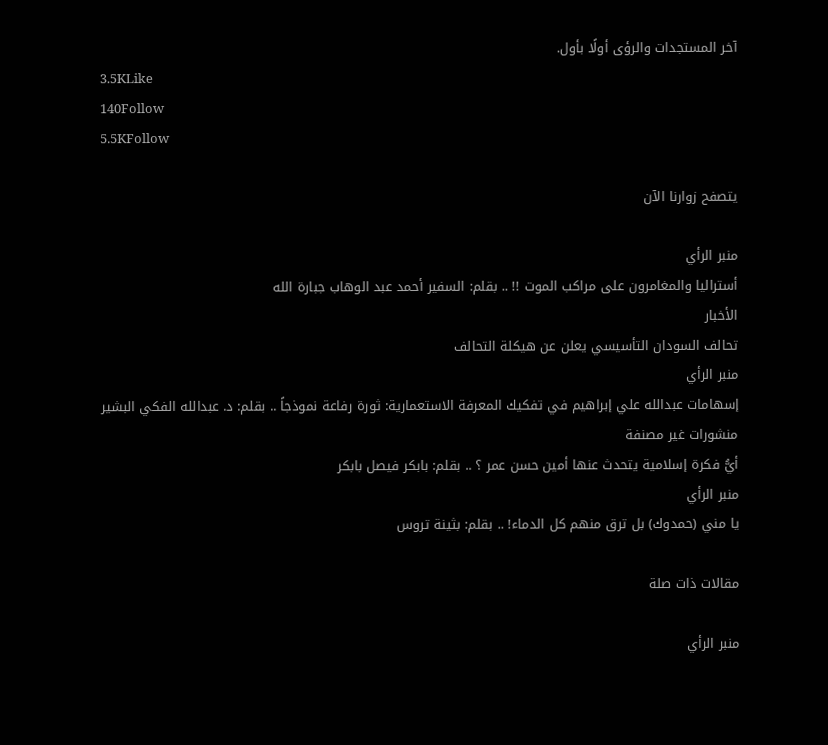آخر المستجدات والرؤى أولًا بأول.
3.5KLike
140Follow
5.5KFollow

يتصفح زوارنا الآن

منبر الرأي
أستراليا والمغامرون على مراكب الموت !! .. بقلم: السفير أحمد عبد الوهاب جبارة الله
الأخبار
تحالف السودان التأسيسي يعلن عن هيكلة التحالف
منبر الرأي
إسهامات عبدالله علي إبراهيم في تفكيك المعرفة الاستعمارية: ثورة رفاعة نموذجاً .. بقلم: د. عبدالله الفكي البشير
منشورات غير مصنفة
أيُّ فكرة إسلامية يتحدث عنها أمين حسن عمر ؟ .. بقلم: بابكر فيصل بابكر
منبر الرأي
يا مني (حمدوك) بل ترق منهم كل الدماء! .. بقلم: بثينة تروس

مقالات ذات صلة

منبر الرأي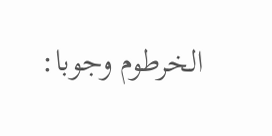الخرطوم وجوبا: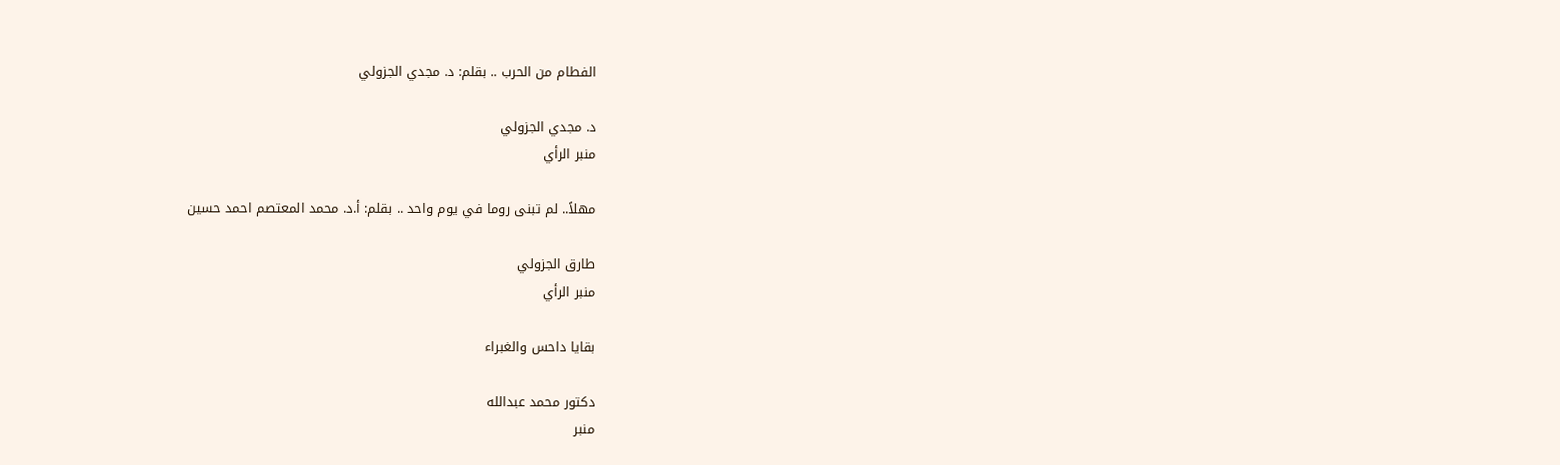الفطام من الحرب .. بقلم: د. مجدي الجزولي

د. مجدي الجزولي
منبر الرأي

مهلاً.. لم تبنى روما في يوم واحد .. بقلم: أ.د. محمد المعتصم احمد حسين

طارق الجزولي
منبر الرأي

بقايا داحس والغبراء

دكتور محمد عبدالله
منبر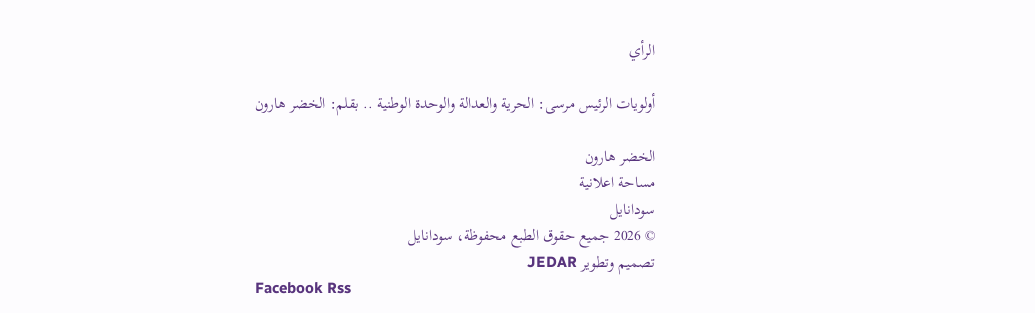الرأي

أولويات الرئيس مرسى: الحرية والعدالة والوحدة الوطنية .. بقلم: الخضر هارون

الخضر هارون
مساحة اعلانية
سودانايل
© 2026 جميع حقوق الطبع محفوظة، سودانايل
تصميم وتطوير JEDAR
Facebook Rss